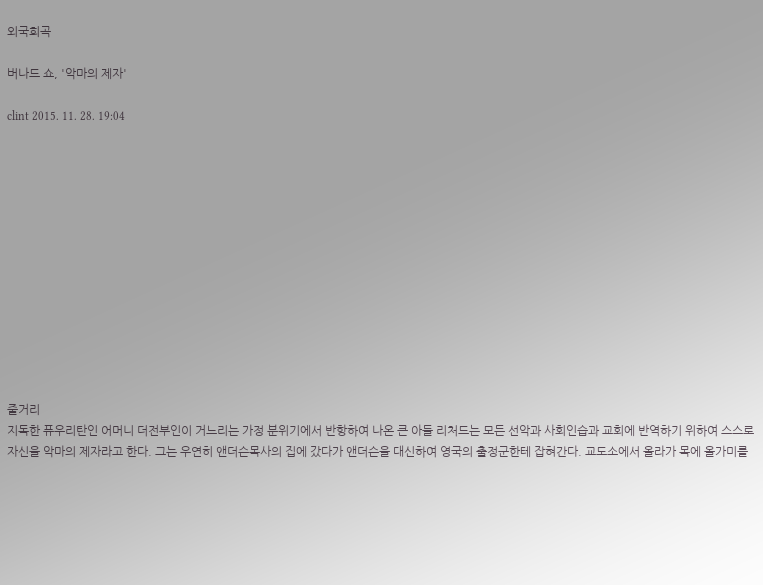외국희곡

버나드 쇼, '악마의 제자'

clint 2015. 11. 28. 19:04













줄거리
지독한 퓨우리탄인 어머니 더전부인이 거느리는 가정 분위기에서 반항하여 나온 큰 아들 리처드는 모든 선악과 사회인습과 교회에 반역하기 위하여 스스로 자신을 악마의 제자라고 한다. 그는 우연히 앤더슨목사의 집에 갔다가 앤더슨을 대신하여 영국의 출정군한테 잡혀간다. 교도소에서 올라가 목에 올가미를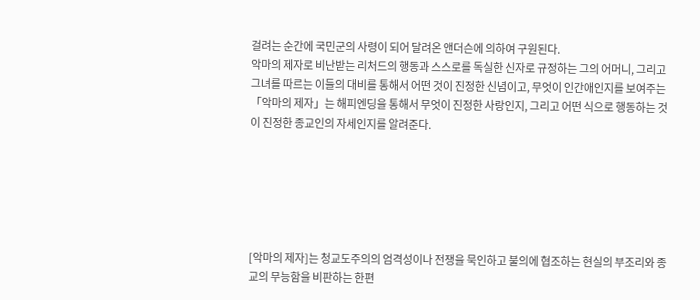걸려는 순간에 국민군의 사령이 되어 달려온 앤더슨에 의하여 구원된다.
악마의 제자로 비난받는 리처드의 행동과 스스로를 독실한 신자로 규정하는 그의 어머니, 그리고 그녀를 따르는 이들의 대비를 통해서 어떤 것이 진정한 신념이고, 무엇이 인간애인지를 보여주는 「악마의 제자」는 해피엔딩을 통해서 무엇이 진정한 사랑인지, 그리고 어떤 식으로 행동하는 것이 진정한 종교인의 자세인지를 알려준다.






[악마의 제자]는 청교도주의의 엄격성이나 전쟁을 묵인하고 불의에 협조하는 현실의 부조리와 종교의 무능함을 비판하는 한편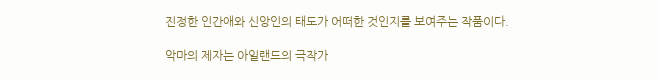진정한 인간애와 신앙인의 태도가 어떠한 것인지를 보여주는 작품이다.

악마의 제자는 아일랜드의 극작가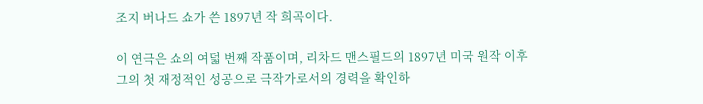조지 버나드 쇼가 쓴 1897년 작 희곡이다.

이 연극은 쇼의 여덟 번째 작품이며, 리차드 맨스필드의 1897년 미국 원작 이후 그의 첫 재정적인 성공으로 극작가로서의 경력을 확인하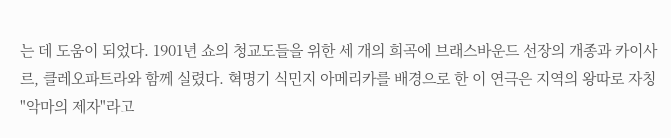는 데 도움이 되었다. 1901년 쇼의 청교도들을 위한 세 개의 희곡에 브래스바운드 선장의 개종과 카이사르, 클레오파트라와 함께 실렸다. 혁명기 식민지 아메리카를 배경으로 한 이 연극은 지역의 왕따로 자칭 "악마의 제자"라고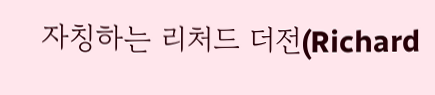자칭하는 리처드 더전(Richard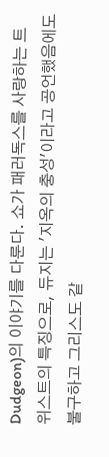Dudgeon)의 이야기를 다룬다. 쇼가 패러독스를 사랑하는 트위스트의 특징으로, 듀지는 '지옥의 충성'이라고 공언했음에도 불구하고 그리스도 같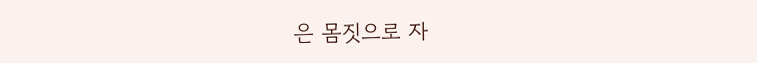은 몸짓으로 자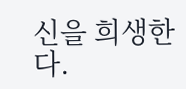신을 희생한다.